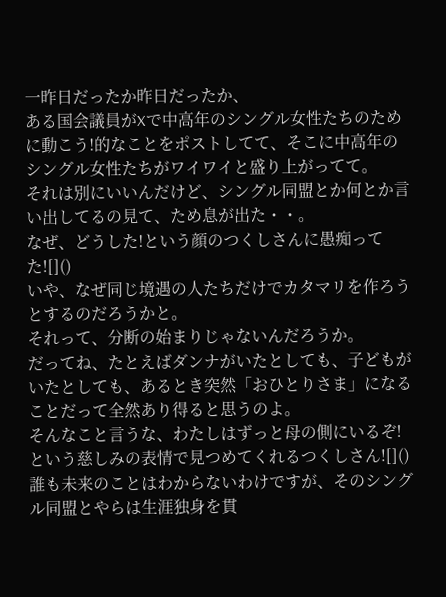一昨日だったか昨日だったか、
ある国会議員がXで中高年のシングル女性たちのために動こう!的なことをポストしてて、そこに中高年のシングル女性たちがワイワイと盛り上がってて。
それは別にいいんだけど、シングル同盟とか何とか言い出してるの見て、ため息が出た・・。
なぜ、どうした!という顔のつくしさんに愚痴ってた![]()
いや、なぜ同じ境遇の人たちだけでカタマリを作ろうとするのだろうかと。
それって、分断の始まりじゃないんだろうか。
だってね、たとえばダンナがいたとしても、子どもがいたとしても、あるとき突然「おひとりさま」になることだって全然あり得ると思うのよ。
そんなこと言うな、わたしはずっと母の側にいるぞ!
という慈しみの表情で見つめてくれるつくしさん![]()
誰も未来のことはわからないわけですが、そのシングル同盟とやらは生涯独身を貫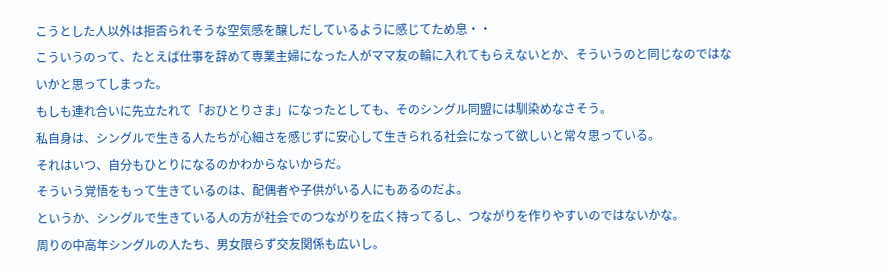こうとした人以外は拒否られそうな空気感を醸しだしているように感じてため息・・
こういうのって、たとえば仕事を辞めて専業主婦になった人がママ友の輪に入れてもらえないとか、そういうのと同じなのではないかと思ってしまった。
もしも連れ合いに先立たれて「おひとりさま」になったとしても、そのシングル同盟には馴染めなさそう。
私自身は、シングルで生きる人たちが心細さを感じずに安心して生きられる社会になって欲しいと常々思っている。
それはいつ、自分もひとりになるのかわからないからだ。
そういう覚悟をもって生きているのは、配偶者や子供がいる人にもあるのだよ。
というか、シングルで生きている人の方が社会でのつながりを広く持ってるし、つながりを作りやすいのではないかな。
周りの中高年シングルの人たち、男女限らず交友関係も広いし。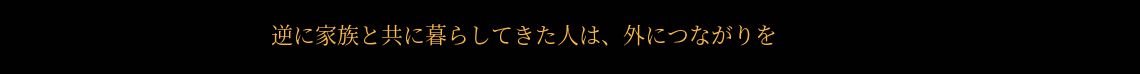逆に家族と共に暮らしてきた人は、外につながりを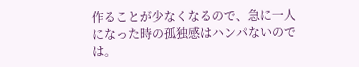作ることが少なくなるので、急に一人になった時の孤独感はハンパないのでは。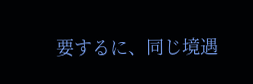要するに、同じ境遇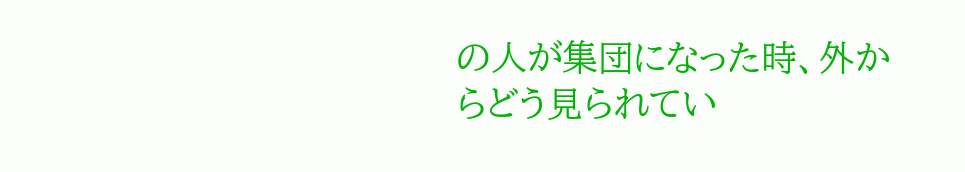の人が集団になった時、外からどう見られてい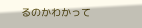るのかわかって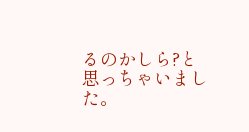るのかしら?と思っちゃいました。